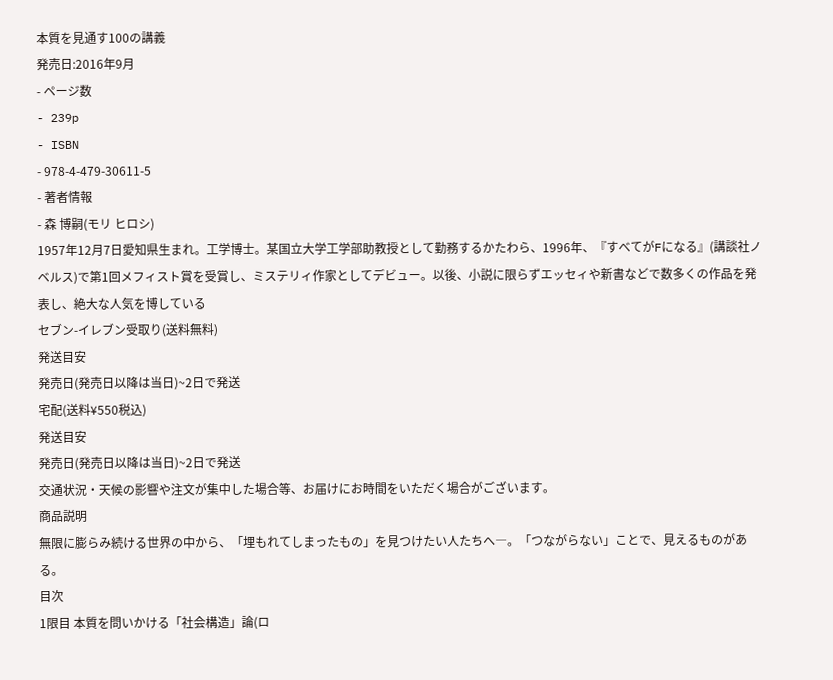本質を見通す100の講義
発売日:2016年9月
- ページ数
- 239p
- ISBN
- 978-4-479-30611-5
- 著者情報
- 森 博嗣(モリ ヒロシ)
1957年12月7日愛知県生まれ。工学博士。某国立大学工学部助教授として勤務するかたわら、1996年、『すべてがFになる』(講談社ノベルス)で第1回メフィスト賞を受賞し、ミステリィ作家としてデビュー。以後、小説に限らずエッセィや新書などで数多くの作品を発表し、絶大な人気を博している
セブン-イレブン受取り(送料無料)
発送目安
発売日(発売日以降は当日)~2日で発送
宅配(送料¥550税込)
発送目安
発売日(発売日以降は当日)~2日で発送
交通状況・天候の影響や注文が集中した場合等、お届けにお時間をいただく場合がございます。
商品説明
無限に膨らみ続ける世界の中から、「埋もれてしまったもの」を見つけたい人たちへ―。「つながらない」ことで、見えるものがある。
目次
1限目 本質を問いかける「社会構造」論(ロ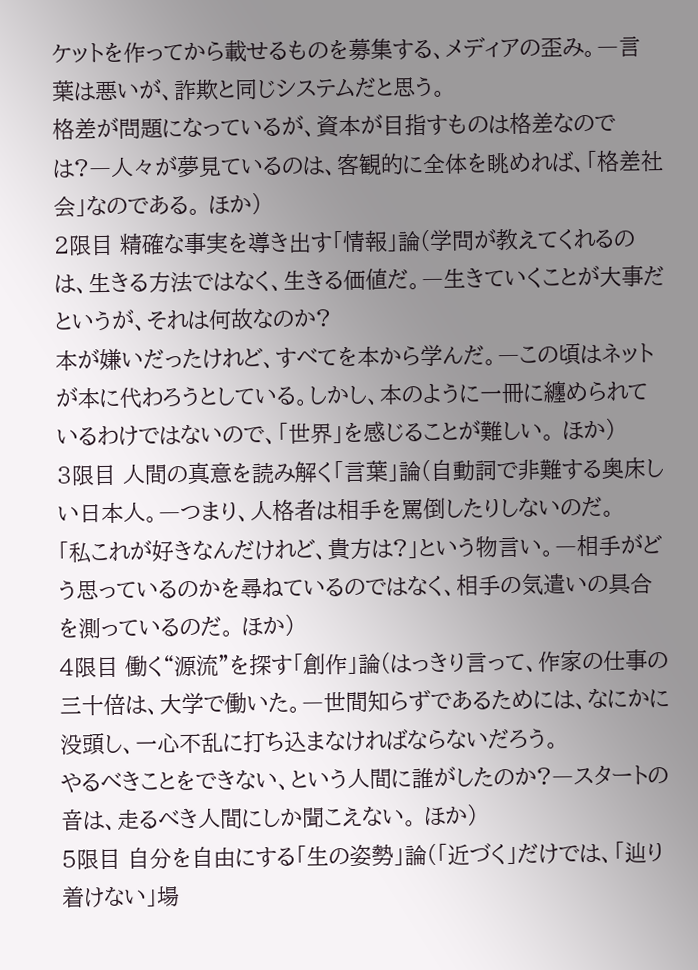ケットを作ってから載せるものを募集する、メディアの歪み。―言葉は悪いが、詐欺と同じシステムだと思う。
格差が問題になっているが、資本が目指すものは格差なのでは?―人々が夢見ているのは、客観的に全体を眺めれば、「格差社会」なのである。 ほか)
2限目 精確な事実を導き出す「情報」論(学問が教えてくれるのは、生きる方法ではなく、生きる価値だ。―生きていくことが大事だというが、それは何故なのか?
本が嫌いだったけれど、すべてを本から学んだ。―この頃はネットが本に代わろうとしている。しかし、本のように一冊に纏められているわけではないので、「世界」を感じることが難しい。 ほか)
3限目 人間の真意を読み解く「言葉」論(自動詞で非難する奥床しい日本人。―つまり、人格者は相手を罵倒したりしないのだ。
「私これが好きなんだけれど、貴方は?」という物言い。―相手がどう思っているのかを尋ねているのではなく、相手の気遣いの具合を測っているのだ。 ほか)
4限目 働く“源流”を探す「創作」論(はっきり言って、作家の仕事の三十倍は、大学で働いた。―世間知らずであるためには、なにかに没頭し、一心不乱に打ち込まなければならないだろう。
やるべきことをできない、という人間に誰がしたのか?―スタートの音は、走るべき人間にしか聞こえない。 ほか)
5限目 自分を自由にする「生の姿勢」論(「近づく」だけでは、「辿り着けない」場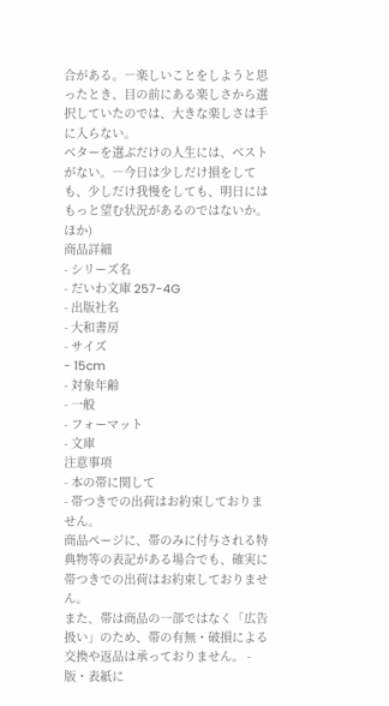合がある。―楽しいことをしようと思ったとき、目の前にある楽しさから選択していたのでは、大きな楽しさは手に入らない。
ベターを選ぶだけの人生には、ベストがない。―今日は少しだけ損をしても、少しだけ我慢をしても、明日にはもっと望む状況があるのではないか。 ほか)
商品詳細
- シリーズ名
- だいわ文庫 257-4G
- 出版社名
- 大和書房
- サイズ
- 15cm
- 対象年齢
- 一般
- フォーマット
- 文庫
注意事項
- 本の帯に関して
- 帯つきでの出荷はお約束しておりません。
商品ページに、帯のみに付与される特典物等の表記がある場合でも、確実に帯つきでの出荷はお約束しておりません。
また、帯は商品の一部ではなく「広告扱い」のため、帯の有無・破損による交換や返品は承っておりません。 - 版・表紙に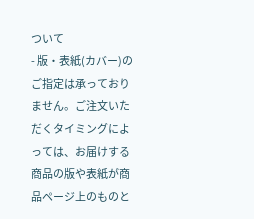ついて
- 版・表紙(カバー)のご指定は承っておりません。ご注文いただくタイミングによっては、お届けする商品の版や表紙が商品ページ上のものと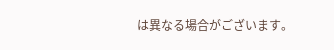は異なる場合がございます。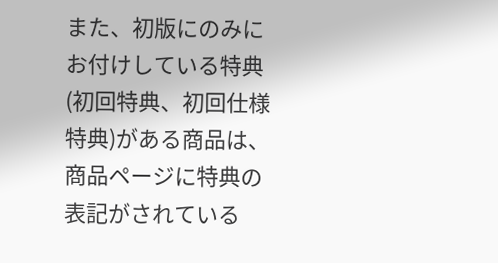また、初版にのみにお付けしている特典(初回特典、初回仕様特典)がある商品は、商品ページに特典の表記がされている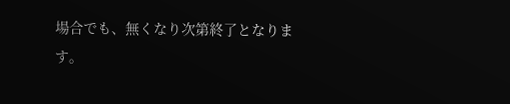場合でも、無くなり次第終了となります。